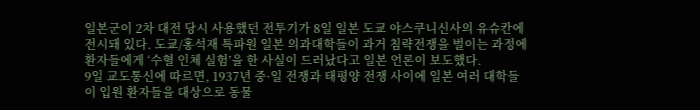일본군이 2차 대전 당시 사용했던 전투기가 8일 일본 도쿄 야스쿠니신사의 유슈칸에 전시돼 있다. 도쿄/홍석재 특파원 일본 의과대학들이 과거 침략전쟁을 벌이는 과정에 환자들에게 ‘수혈 인체 실험’을 한 사실이 드러났다고 일본 언론이 보도했다.
9일 교도통신에 따르면, 1937년 중·일 전쟁과 태평양 전쟁 사이에 일본 여러 대학들이 입원 환자들을 대상으로 동물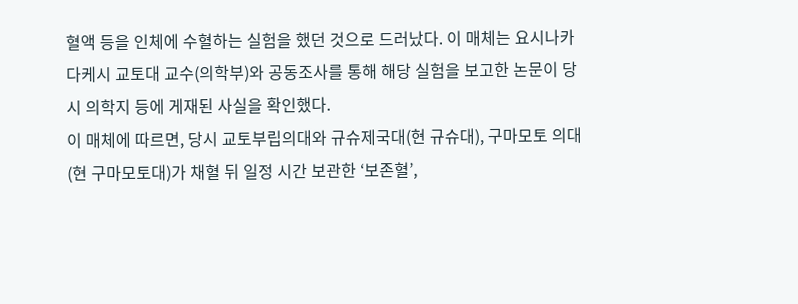혈액 등을 인체에 수혈하는 실험을 했던 것으로 드러났다. 이 매체는 요시나카 다케시 교토대 교수(의학부)와 공동조사를 통해 해당 실험을 보고한 논문이 당시 의학지 등에 게재된 사실을 확인했다.
이 매체에 따르면, 당시 교토부립의대와 규슈제국대(현 규슈대), 구마모토 의대(현 구마모토대)가 채혈 뒤 일정 시간 보관한 ‘보존혈’,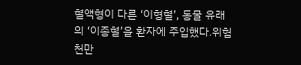혈액형이 다른 ‘이형혈’, 동물 유래의 ‘이종혈’을 환자에 주입했다.위험천만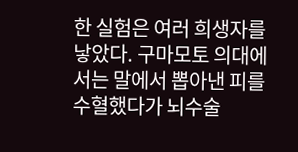한 실험은 여러 희생자를 낳았다. 구마모토 의대에서는 말에서 뽑아낸 피를 수혈했다가 뇌수술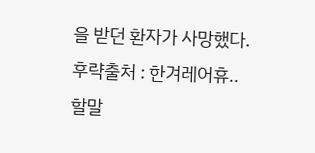을 받던 환자가 사망했다. 후략출처 : 한겨레어휴..할말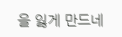을 잃게 만드네